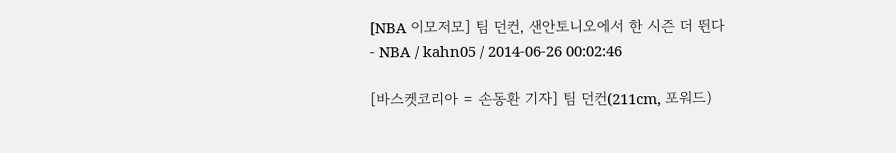[NBA 이모저모] 팀 던컨, 샌안토니오에서 한 시즌 더 뛴다
- NBA / kahn05 / 2014-06-26 00:02:46

[바스켓코리아 = 손동환 기자] 팀 던컨(211cm, 포워드)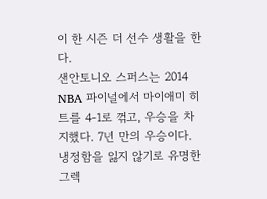이 한 시즌 더 선수 생활을 한다.
샌안토니오 스퍼스는 2014 NBA 파이널에서 마이애미 히트를 4-1로 꺾고, 우승을 차지했다. 7년 만의 우승이다. 냉정함을 잃지 않기로 유명한 그렉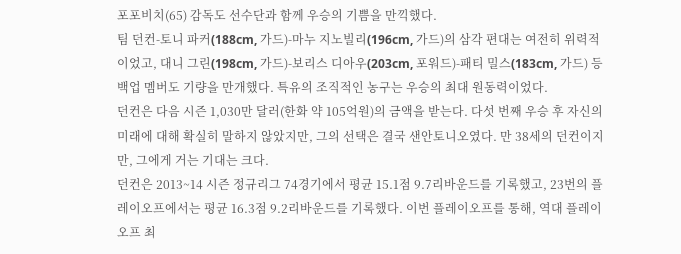포포비치(65) 감독도 선수단과 함께 우승의 기쁨을 만끽했다.
팀 던컨-토니 파커(188cm, 가드)-마누 지노빌리(196cm, 가드)의 삼각 편대는 여전히 위력적이었고, 대니 그린(198cm, 가드)-보리스 디아우(203cm, 포워드)-패티 밀스(183cm, 가드) 등 백업 멤버도 기량을 만개했다. 특유의 조직적인 농구는 우승의 최대 원동력이었다.
던컨은 다음 시즌 1,030만 달러(한화 약 105억원)의 금액을 받는다. 다섯 번째 우승 후 자신의 미래에 대해 확실히 말하지 않았지만, 그의 선택은 결국 샌안토니오였다. 만 38세의 던컨이지만, 그에게 거는 기대는 크다.
던컨은 2013~14 시즌 정규리그 74경기에서 평균 15.1점 9.7리바운드를 기록했고, 23번의 플레이오프에서는 평균 16.3점 9.2리바운드를 기록했다. 이번 플레이오프를 통해, 역대 플레이오프 최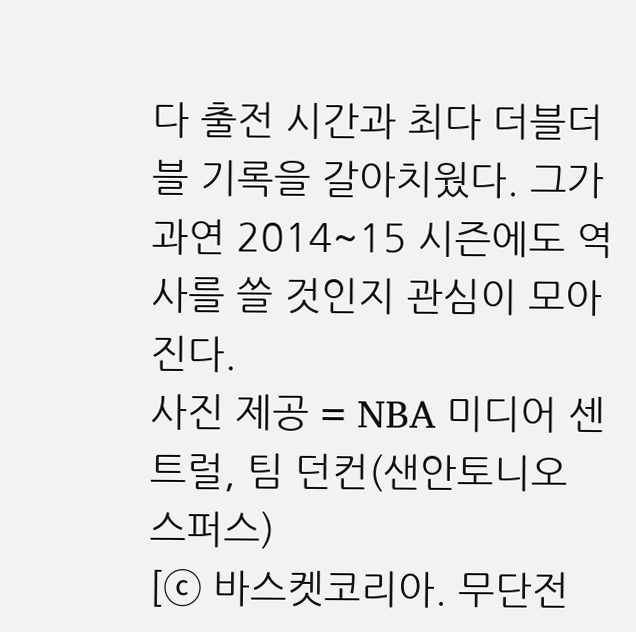다 출전 시간과 최다 더블더블 기록을 갈아치웠다. 그가 과연 2014~15 시즌에도 역사를 쓸 것인지 관심이 모아진다.
사진 제공 = NBA 미디어 센트럴, 팀 던컨(샌안토니오 스퍼스)
[ⓒ 바스켓코리아. 무단전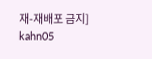재-재배포 금지]
kahn05